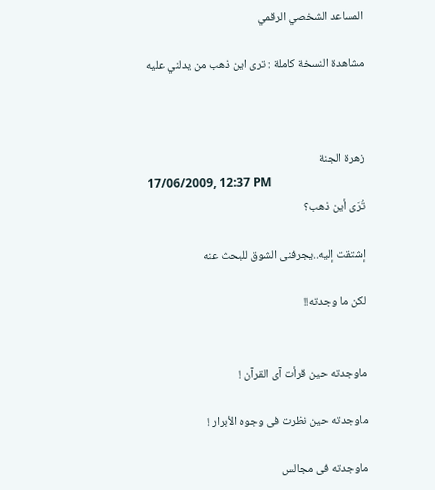المساعد الشخصي الرقمي

مشاهدة النسخة كاملة : ترى اين ذهب من يدلني عليه



زهرة الجنة
17/06/2009, 12:37 PM
تُرَى أين ذهب؟

إشتقت إليه..يجرفنى الشوق للبحث عنه

لكن ما وجدته!!


ماوجدته حين قرأت آى القرآن !

ماوجدته حين نظرت فى وجوه الأبرار !

ماوجدته فى مجالس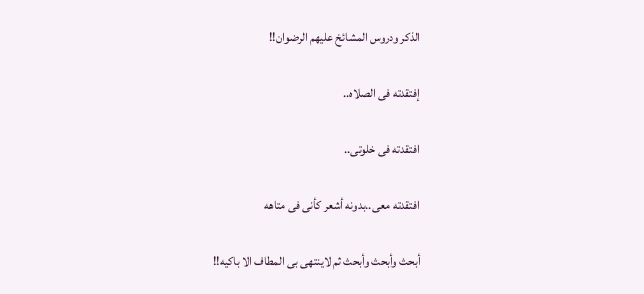الذكر ودروس المشائخ عليهم الرضوان!!

إفتقدته فى الصلاه..

افتقدته فى خلوتى..

افتقدته معى..بدونه أشعر كأنى فى متاهه

أبحث وأبحث وأبحث ثم لاينتهى بى المطاف الا باكيه!!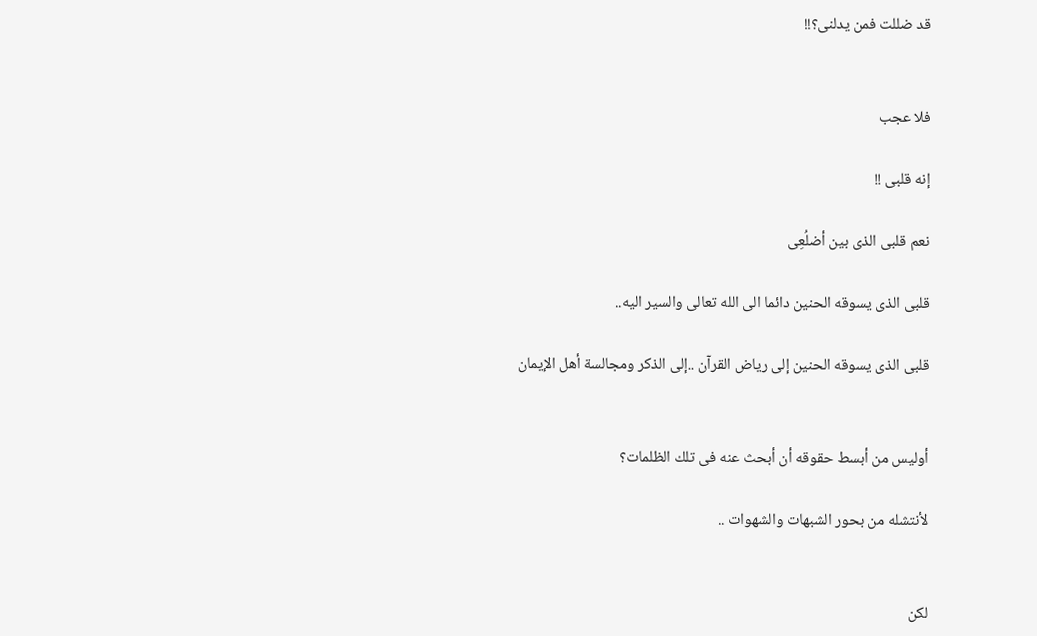قد ضللت فمن يدلنى؟!!


فلا عجب

إنه قلبى !!

نعم قلبى الذى بين أضلُعِى

قلبى الذى يسوقه الحنين دائما الى الله تعالى والسير اليه..

قلبى الذى يسوقه الحنين إلى رياض القرآن ..إلى الذكر ومجالسة أهل الإيمان


أوليس من أبسط حقوقه أن أبحث عنه فى تلك الظلمات؟

لأنتشله من بحور الشبهات والشهوات ..


لكن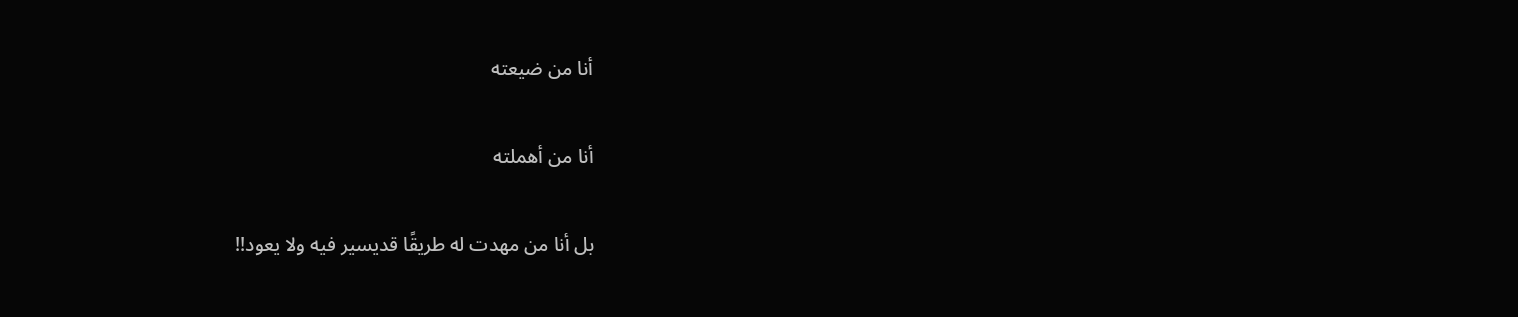أنا من ضيعته

أنا من أهملته

بل أنا من مهدت له طريقًا قديسير فيه ولا يعود!!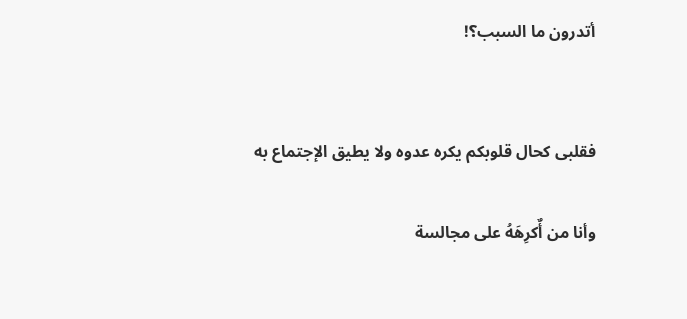أتدرون ما السبب؟!


فقلبى كحال قلوبكم يكره عدوه ولا يطيق الإجتماع به

وأنا من أٌكرِهَهُ على مجالسة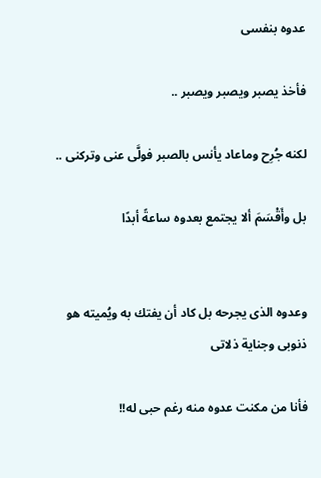عدوه بنفسى

فأخذ يصبر ويصبر ويصبر ..

لكنه جُرِح وماعاد يأنس بالصبر فولَّى عنى وتركنى ..

بل وأَقْسَمَ ألا يجتمع بعدوه ساعةً أبدًا


وعدوه الذى يجرحه بل كاد أن يفتك به ويُميته هو ذنوبى وجناية ذلاتى

فأنا من مكنت عدوه منه رغم حبى له!!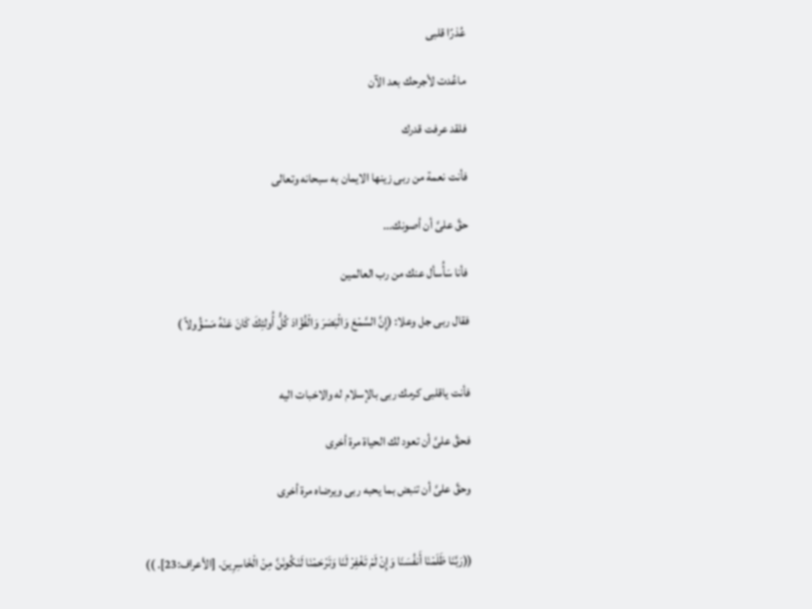عُذرًا قلبى

ماعُدت لأجرحك بعد الآن

فلقد عرفت قدرك

فأنت نعمة من ربى زينها الايمان به سبحانه وتعالى

حقَّ علىَّ أن أصونك...

فأنا سَأُسأل عنك من رب العالمين

فقال ربى جل وعلا: (إِنَّ السَّمْعَ وَالْبَصَرَ وَالْفُؤَادَ كُلُّ أُولئِكَ كَانَ عَنْهُ مَسْؤُولاً )


فأنت ياقلبى كرمك ربى بالإسلام له والاخبات اليه

فحقَّ علىَّ أن تعود لك الحياة مرة أخرى

وحقَّ علىَّ أن تنبض بما يحبه ربى ويرضاه مرة أخرى


((رَبَّنَا ظَلَمْنَا أَنفُسَنَا وَإِنْ لَمْ تَغْفِرْ لَنَا وَتَرْحَمْنَا لَنَكُونَنَّ مِنْ الْخَاسِرِينَ. [الأعراف:23]. ))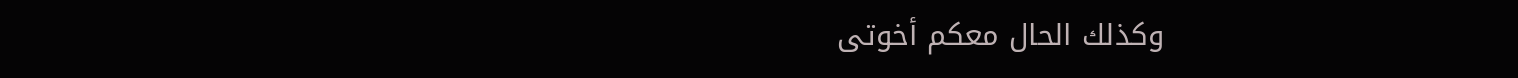وكذلك الحال معكم أخوتى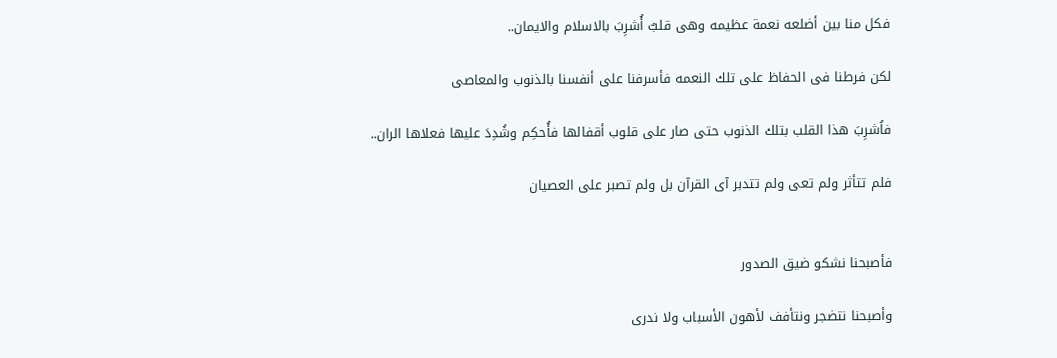فكل منا بين أضلعه نعمة عظيمه وهى قلبٌ أُشرِبَ بالاسلام والايمان..

لكن فرطنا فى الحفاظ على تلك النعمه فأسرفنا على أنفسنا بالذنوب والمعاصى

فاُشرِبَ هذا القلب بتلك الذنوب حتى صار على قلوب أقفالها فأُحكِم وشُدِدَ عليها فعلاها الران..

فلم تتأثر ولم تعى ولم تتدبر آى القرآن بل ولم تصبر على العصيان


فأصبحنا نشكو ضيق الصدور

وأصبحنا نتضجر ونتأفف لأهون الأسباب ولا ندرى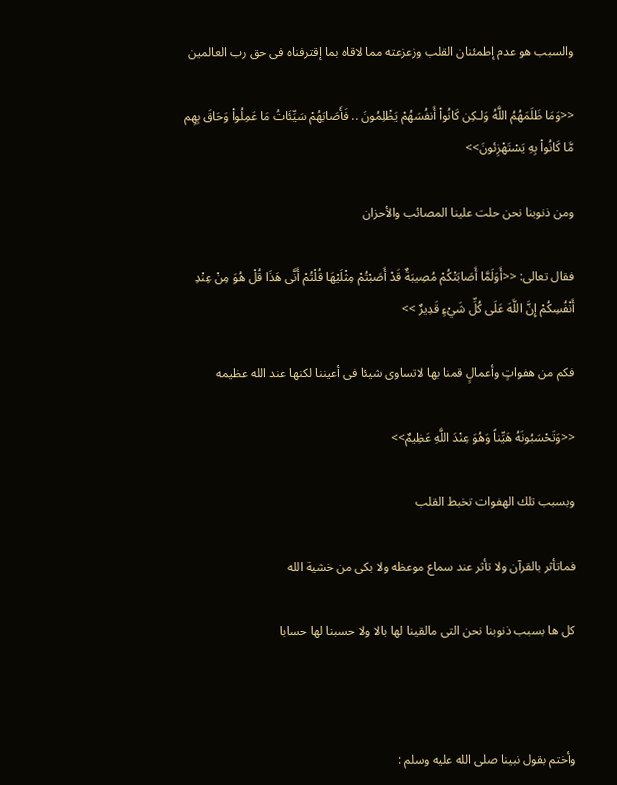والسبب هو عدم إطمئنان القلب وزعزعته مما لاقاه بما إقترفناه فى حق رب العالمين

<<وَمَا ظَلَمَهُمُ اللَّهُ وَلـكِن كَانُواْ أَنفُسَهُمْ يَظْلِمُونَ .. فَأَصَابَهُمْ سَيِّئَاتُ مَا عَمِلُواْ وَحَاقَ بِهِم مَّا كَانُواْ بِهِ يَسْتَهْزِئونَ>>

ومن ذنوبنا نحن حلت علينا المصائب والأحزان

فقال تعالى: <<أَوَلَمَّا أَصَابَتْكُمْ مُصِيبَةٌ قَدْ أَصَبْتُمْ مِثْلَيْهَا قُلْتُمْ أَنَّى هَذَا قُلْ هُوَ مِنْ عِنْدِ أَنْفُسِكُمْ إِنَّ اللَّهَ عَلَى كُلِّ شَيْءٍ قَدِيرٌ >>

فكم من هفواتٍ وأعمالٍ قمنا بها لاتساوى شيئا فى أعيننا لكنها عند الله عظيمه

<<وَتَحْسَبُونَهُ هَيِّناً وَهُوَ عِنْدَ اللَّهِ عَظِيمٌ>>

وبسبب تلك الهفوات تخبط القلب

فماتأثر بالقرآن ولا تأثر عند سماع موعظه ولا بكى من خشية الله

كل ها بسبب ذنوبنا نحن التى مالقينا لها بالا ولا حسبنا لها حسابا



وأختم بقول نبينا صلى الله عليه وسلم :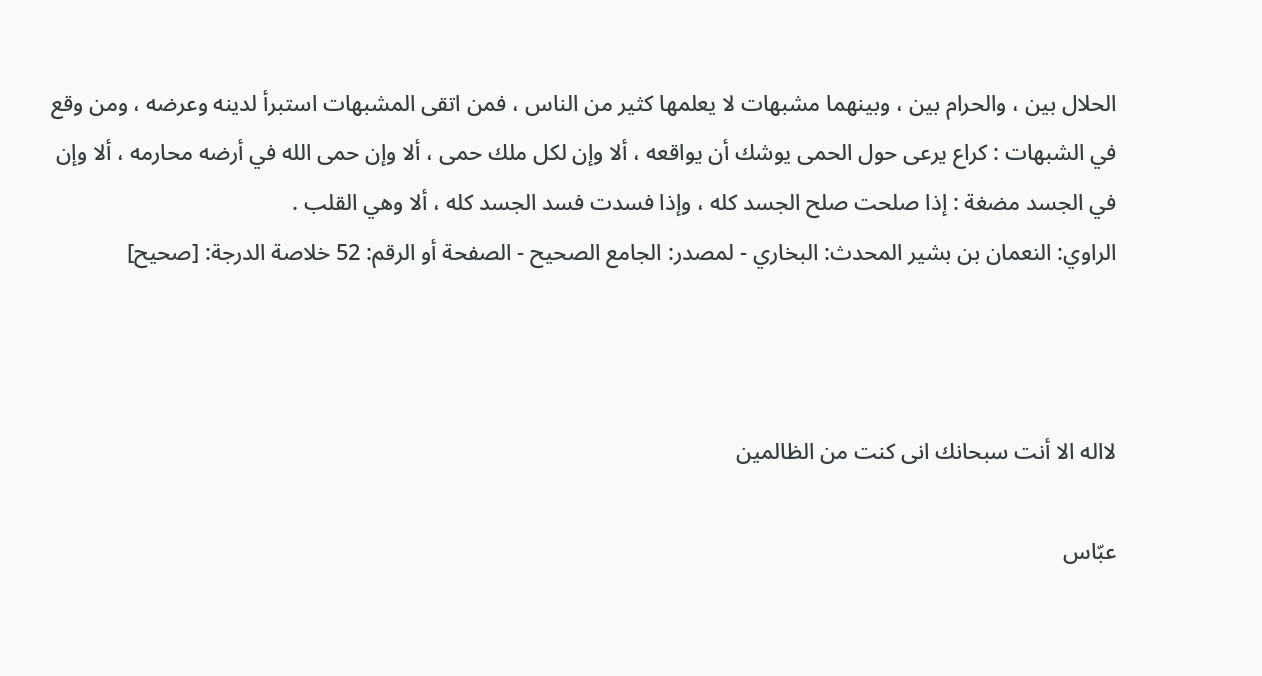الحلال بين ، والحرام بين ، وبينهما مشبهات لا يعلمها كثير من الناس ، فمن اتقى المشبهات استبرأ لدينه وعرضه ، ومن وقع في الشبهات : كراع يرعى حول الحمى يوشك أن يواقعه ، ألا وإن لكل ملك حمى ، ألا وإن حمى الله في أرضه محارمه ، ألا وإن في الجسد مضغة : إذا صلحت صلح الجسد كله ، وإذا فسدت فسد الجسد كله ، ألا وهي القلب .
الراوي: النعمان بن بشير المحدث: البخاري - لمصدر: الجامع الصحيح - الصفحة أو الرقم: 52 خلاصة الدرجة: [صحيح]



لااله الا أنت سبحانك انى كنت من الظالمين

عبّاس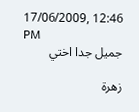17/06/2009, 12:46 PM
جميل جدا اختي

زهرة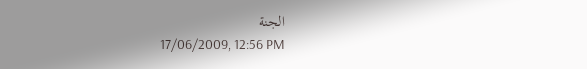الجنة
17/06/2009, 12:56 PM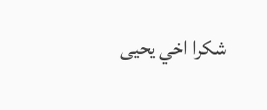شكرا اخي يحيى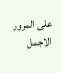على المرور الاجمل